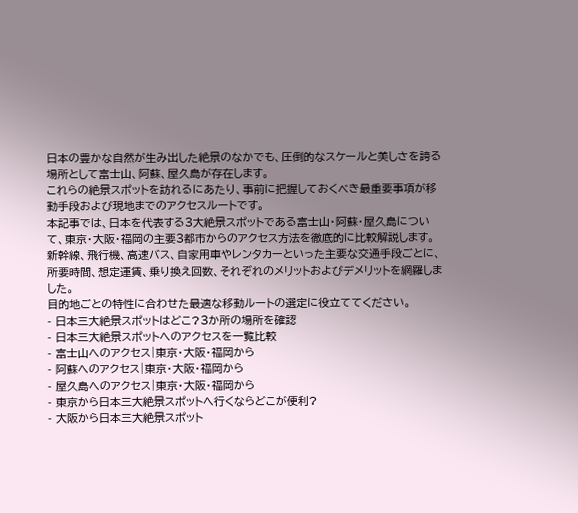日本の豊かな自然が生み出した絶景のなかでも、圧倒的なスケールと美しさを誇る場所として富士山、阿蘇、屋久島が存在します。
これらの絶景スポットを訪れるにあたり、事前に把握しておくべき最重要事項が移動手段および現地までのアクセスルートです。
本記事では、日本を代表する3大絶景スポットである富士山・阿蘇・屋久島について、東京・大阪・福岡の主要3都市からのアクセス方法を徹底的に比較解説します。
新幹線、飛行機、高速バス、自家用車やレンタカーといった主要な交通手段ごとに、所要時間、想定運賃、乗り換え回数、それぞれのメリットおよびデメリットを網羅しました。
目的地ごとの特性に合わせた最適な移動ルートの選定に役立ててください。
- 日本三大絶景スポットはどこ?3か所の場所を確認
- 日本三大絶景スポットへのアクセスを一覧比較
- 富士山へのアクセス|東京・大阪・福岡から
- 阿蘇へのアクセス|東京・大阪・福岡から
- 屋久島へのアクセス|東京・大阪・福岡から
- 東京から日本三大絶景スポットへ行くならどこが便利?
- 大阪から日本三大絶景スポット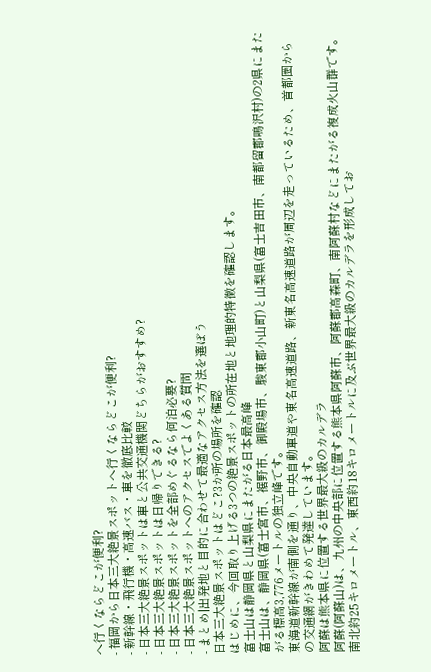へ行くならどこが便利?
- 福岡から日本三大絶景スポットへ行くならどこが便利?
- 新幹線・飛行機・高速バス・車を徹底比較
- 日本三大絶景スポットは車と公共交通機関どちらがおすすめ?
- 日本三大絶景スポットは日帰りできる?
- 日本三大絶景スポットを全部めぐるなら何泊必要?
- 日本三大絶景スポットへのアクセスでよくある質問
- まとめ|出発地と目的に合わせて最適なアクセス方法を選ぼう
日本三大絶景スポットはどこ?3か所の場所を確認
はじめに、今回取り上げる3つの絶景スポットの所在地と地理的特徴を確認します。
富士山は静岡県と山梨県にまたがる日本最高峰
富士山は、静岡県(富士宮市、裾野市、御殿場市、駿東郡小山町)と山梨県(富士吉田市、南都留郡鳴沢村)の2県にまたがる標高3,776メートルの独立峰です。
東海道新幹線が南側を通り、中央自動車道や東名高速道路、新東名高速道路が周辺を走っているため、首都圏からの交通網がきわめて発達しています。
阿蘇は熊本県に位置する世界最大級のカルデラ
阿蘇(阿蘇山)は、九州の中央部に位置する熊本県阿蘇市、阿蘇郡高森町、南阿蘇村などにまたがる複成火山群です。
南北約25キロメートル、東西約18キロメートルに及ぶ世界最大級のカルデラを形成してお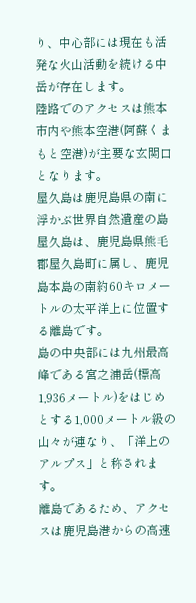り、中心部には現在も活発な火山活動を続ける中岳が存在します。
陸路でのアクセスは熊本市内や熊本空港(阿蘇くまもと空港)が主要な玄関口となります。
屋久島は鹿児島県の南に浮かぶ世界自然遺産の島
屋久島は、鹿児島県熊毛郡屋久島町に属し、鹿児島本島の南約60キロメートルの太平洋上に位置する離島です。
島の中央部には九州最高峰である宮之浦岳(標高1,936メートル)をはじめとする1,000メートル級の山々が連なり、「洋上のアルプス」と称されます。
離島であるため、アクセスは鹿児島港からの高速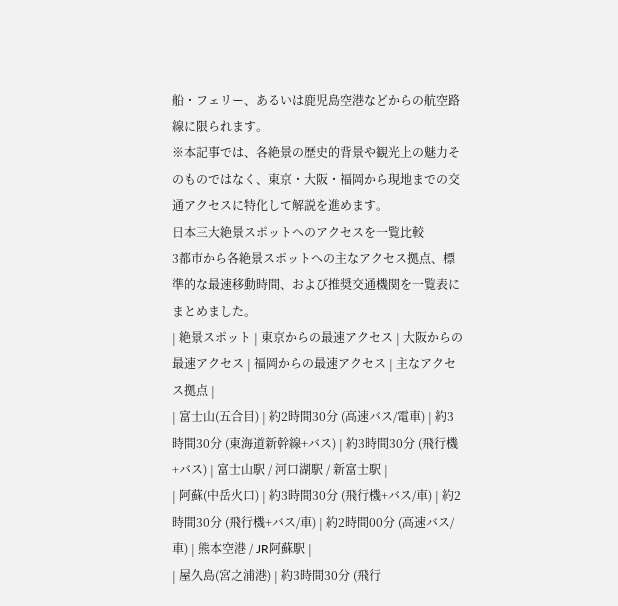船・フェリー、あるいは鹿児島空港などからの航空路線に限られます。
※本記事では、各絶景の歴史的背景や観光上の魅力そのものではなく、東京・大阪・福岡から現地までの交通アクセスに特化して解説を進めます。
日本三大絶景スポットへのアクセスを一覧比較
3都市から各絶景スポットへの主なアクセス拠点、標準的な最速移動時間、および推奨交通機関を一覧表にまとめました。
| 絶景スポット | 東京からの最速アクセス | 大阪からの最速アクセス | 福岡からの最速アクセス | 主なアクセス拠点 |
| 富士山(五合目) | 約2時間30分 (高速バス/電車) | 約3時間30分 (東海道新幹線+バス) | 約3時間30分 (飛行機+バス) | 富士山駅 / 河口湖駅 / 新富士駅 |
| 阿蘇(中岳火口) | 約3時間30分 (飛行機+バス/車) | 約2時間30分 (飛行機+バス/車) | 約2時間00分 (高速バス/車) | 熊本空港 / JR阿蘇駅 |
| 屋久島(宮之浦港) | 約3時間30分 (飛行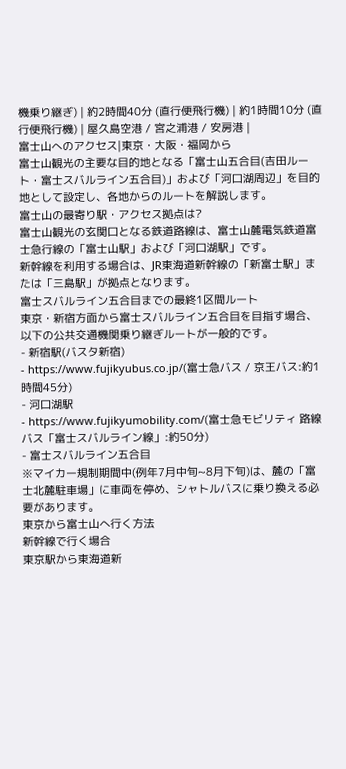機乗り継ぎ) | 約2時間40分 (直行便飛行機) | 約1時間10分 (直行便飛行機) | 屋久島空港 / 宮之浦港 / 安房港 |
富士山へのアクセス|東京・大阪・福岡から
富士山観光の主要な目的地となる「富士山五合目(吉田ルート・富士スバルライン五合目)」および「河口湖周辺」を目的地として設定し、各地からのルートを解説します。
富士山の最寄り駅・アクセス拠点は?
富士山観光の玄関口となる鉄道路線は、富士山麓電気鉄道富士急行線の「富士山駅」および「河口湖駅」です。
新幹線を利用する場合は、JR東海道新幹線の「新富士駅」または「三島駅」が拠点となります。
富士スバルライン五合目までの最終1区間ルート
東京・新宿方面から富士スバルライン五合目を目指す場合、以下の公共交通機関乗り継ぎルートが一般的です。
- 新宿駅(バスタ新宿)
- https://www.fujikyubus.co.jp/(富士急バス / 京王バス:約1時間45分)
- 河口湖駅
- https://www.fujikyumobility.com/(富士急モビリティ 路線バス「富士スバルライン線」:約50分)
- 富士スバルライン五合目
※マイカー規制期間中(例年7月中旬~8月下旬)は、麓の「富士北麓駐車場」に車両を停め、シャトルバスに乗り換える必要があります。
東京から富士山へ行く方法
新幹線で行く場合
東京駅から東海道新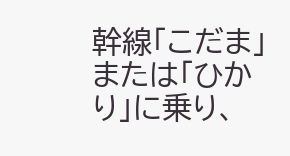幹線「こだま」または「ひかり」に乗り、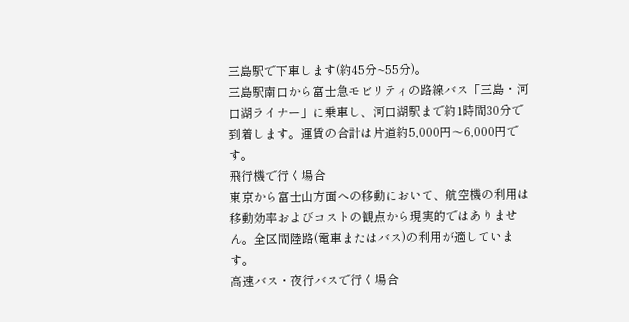三島駅で下車します(約45分~55分)。
三島駅南口から富士急モビリティの路線バス「三島・河口湖ライナー」に乗車し、河口湖駅まで約1時間30分で到着します。運賃の合計は片道約5,000円〜6,000円です。
飛行機で行く場合
東京から富士山方面への移動において、航空機の利用は移動効率およびコストの観点から現実的ではありません。全区間陸路(電車またはバス)の利用が適しています。
高速バス・夜行バスで行く場合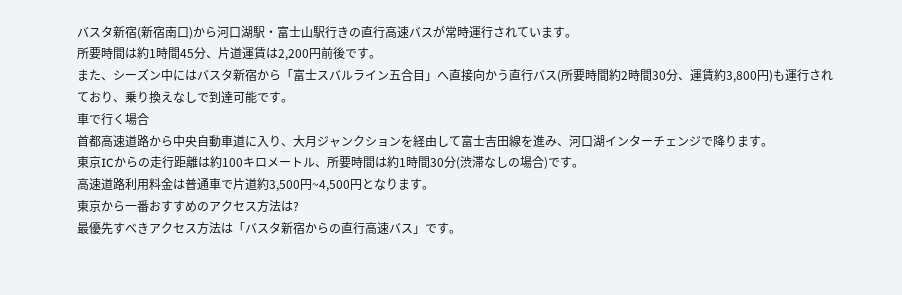バスタ新宿(新宿南口)から河口湖駅・富士山駅行きの直行高速バスが常時運行されています。
所要時間は約1時間45分、片道運賃は2,200円前後です。
また、シーズン中にはバスタ新宿から「富士スバルライン五合目」へ直接向かう直行バス(所要時間約2時間30分、運賃約3,800円)も運行されており、乗り換えなしで到達可能です。
車で行く場合
首都高速道路から中央自動車道に入り、大月ジャンクションを経由して富士吉田線を進み、河口湖インターチェンジで降ります。
東京ICからの走行距離は約100キロメートル、所要時間は約1時間30分(渋滞なしの場合)です。
高速道路利用料金は普通車で片道約3,500円~4,500円となります。
東京から一番おすすめのアクセス方法は?
最優先すべきアクセス方法は「バスタ新宿からの直行高速バス」です。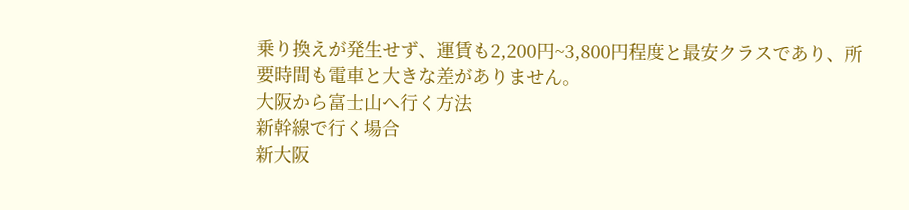乗り換えが発生せず、運賃も2,200円~3,800円程度と最安クラスであり、所要時間も電車と大きな差がありません。
大阪から富士山へ行く方法
新幹線で行く場合
新大阪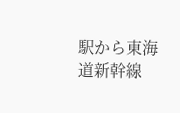駅から東海道新幹線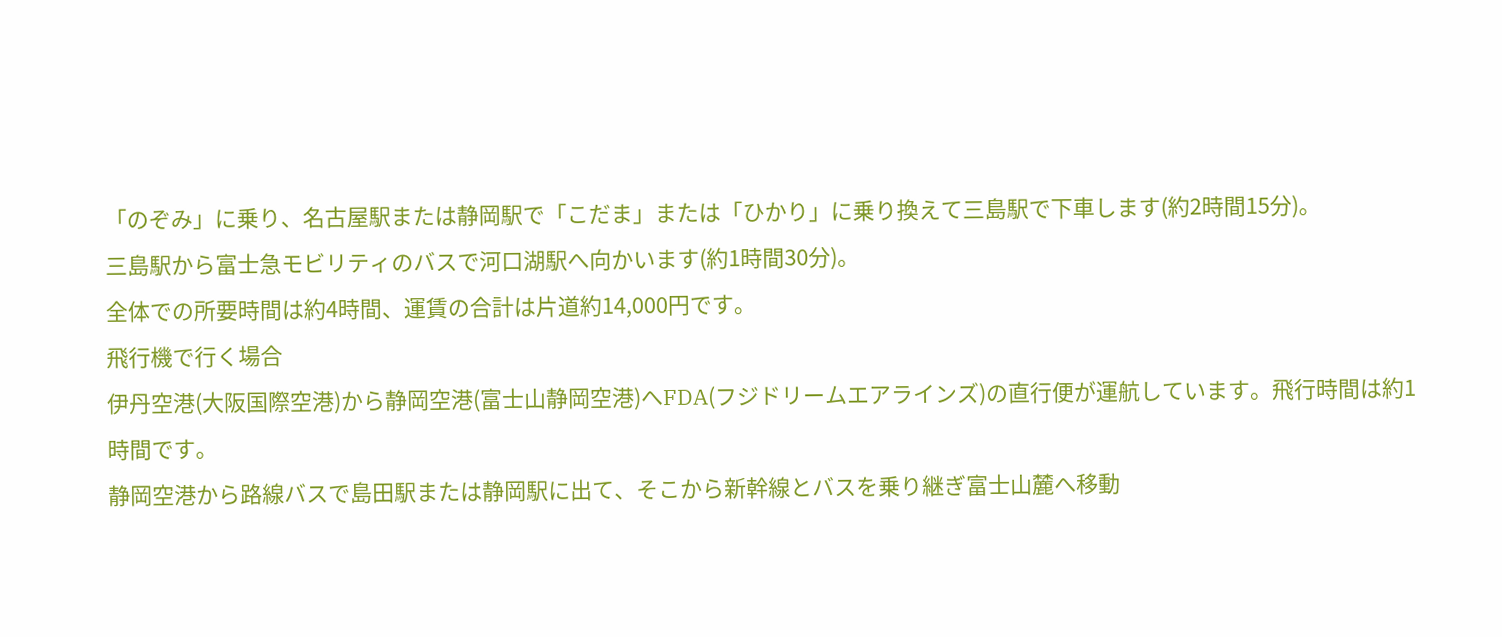「のぞみ」に乗り、名古屋駅または静岡駅で「こだま」または「ひかり」に乗り換えて三島駅で下車します(約2時間15分)。
三島駅から富士急モビリティのバスで河口湖駅へ向かいます(約1時間30分)。
全体での所要時間は約4時間、運賃の合計は片道約14,000円です。
飛行機で行く場合
伊丹空港(大阪国際空港)から静岡空港(富士山静岡空港)へFDA(フジドリームエアラインズ)の直行便が運航しています。飛行時間は約1時間です。
静岡空港から路線バスで島田駅または静岡駅に出て、そこから新幹線とバスを乗り継ぎ富士山麓へ移動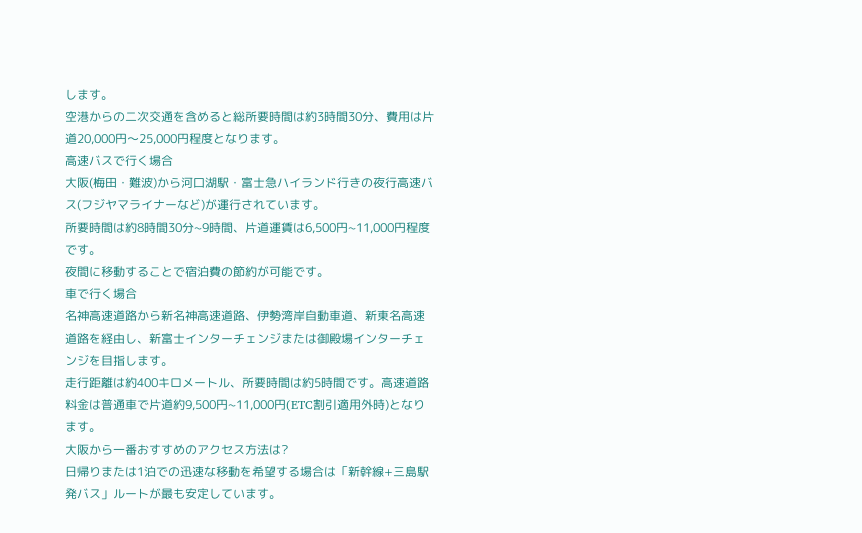します。
空港からの二次交通を含めると総所要時間は約3時間30分、費用は片道20,000円〜25,000円程度となります。
高速バスで行く場合
大阪(梅田・難波)から河口湖駅・富士急ハイランド行きの夜行高速バス(フジヤマライナーなど)が運行されています。
所要時間は約8時間30分~9時間、片道運賃は6,500円~11,000円程度です。
夜間に移動することで宿泊費の節約が可能です。
車で行く場合
名神高速道路から新名神高速道路、伊勢湾岸自動車道、新東名高速道路を経由し、新富士インターチェンジまたは御殿場インターチェンジを目指します。
走行距離は約400キロメートル、所要時間は約5時間です。高速道路料金は普通車で片道約9,500円~11,000円(ETC割引適用外時)となります。
大阪から一番おすすめのアクセス方法は?
日帰りまたは1泊での迅速な移動を希望する場合は「新幹線+三島駅発バス」ルートが最も安定しています。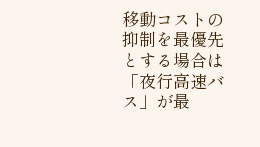移動コストの抑制を最優先とする場合は「夜行高速バス」が最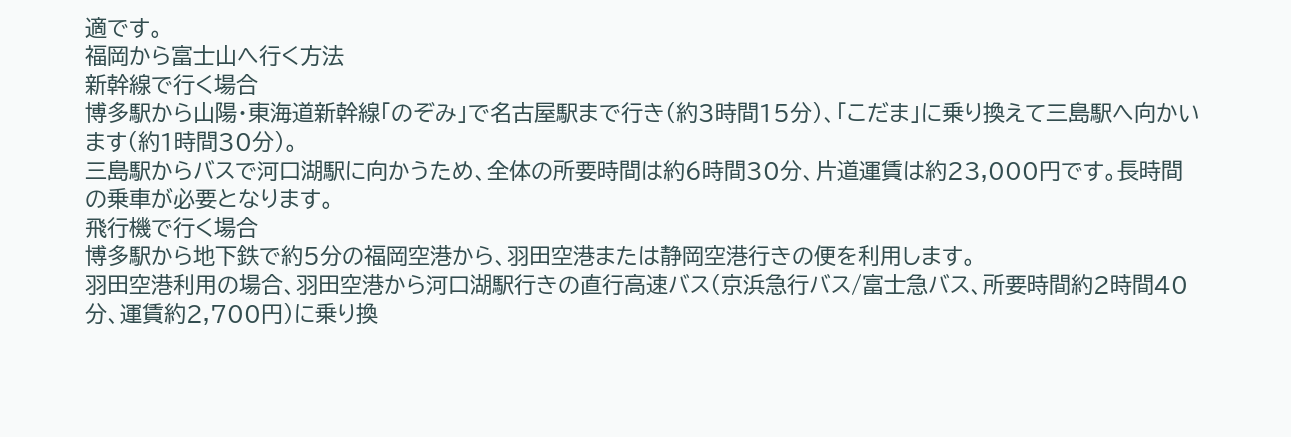適です。
福岡から富士山へ行く方法
新幹線で行く場合
博多駅から山陽・東海道新幹線「のぞみ」で名古屋駅まで行き(約3時間15分)、「こだま」に乗り換えて三島駅へ向かいます(約1時間30分)。
三島駅からバスで河口湖駅に向かうため、全体の所要時間は約6時間30分、片道運賃は約23,000円です。長時間の乗車が必要となります。
飛行機で行く場合
博多駅から地下鉄で約5分の福岡空港から、羽田空港または静岡空港行きの便を利用します。
羽田空港利用の場合、羽田空港から河口湖駅行きの直行高速バス(京浜急行バス/富士急バス、所要時間約2時間40分、運賃約2,700円)に乗り換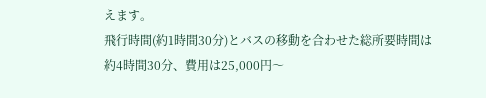えます。
飛行時間(約1時間30分)とバスの移動を合わせた総所要時間は約4時間30分、費用は25,000円〜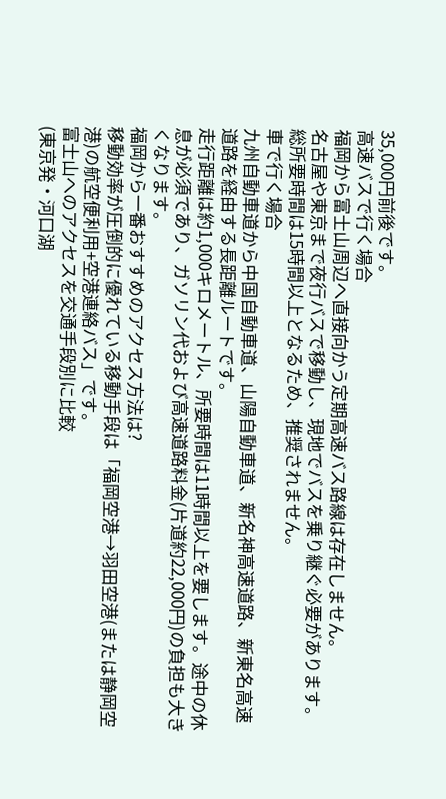35,000円前後です。
高速バスで行く場合
福岡から富士山周辺へ直接向かう定期高速バス路線は存在しません。
名古屋や東京まで夜行バスで移動し、現地でバスを乗り継ぐ必要があります。
総所要時間は15時間以上となるため、推奨されません。
車で行く場合
九州自動車道から中国自動車道、山陽自動車道、新名神高速道路、新東名高速道路を経由する長距離ルートです。
走行距離は約1,000キロメートル、所要時間は11時間以上を要します。途中の休息が必須であり、ガソリン代および高速道路料金(片道約22,000円)の負担も大きくなります。
福岡から一番おすすめのアクセス方法は?
移動効率が圧倒的に優れている移動手段は「福岡空港→羽田空港(または静岡空港)の航空便利用+空港連絡バス」です。
富士山へのアクセスを交通手段別に比較
(東京発・河口湖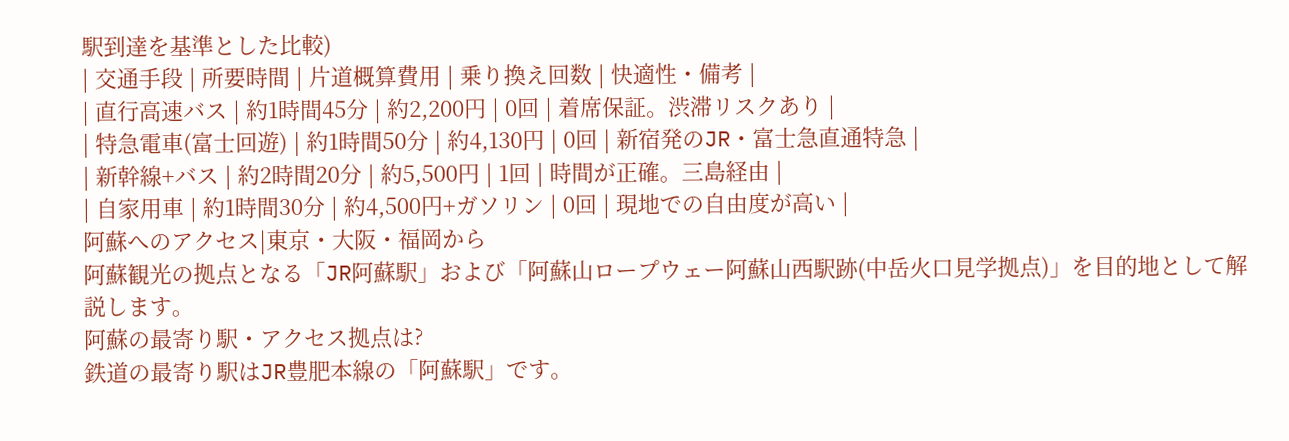駅到達を基準とした比較)
| 交通手段 | 所要時間 | 片道概算費用 | 乗り換え回数 | 快適性・備考 |
| 直行高速バス | 約1時間45分 | 約2,200円 | 0回 | 着席保証。渋滞リスクあり |
| 特急電車(富士回遊) | 約1時間50分 | 約4,130円 | 0回 | 新宿発のJR・富士急直通特急 |
| 新幹線+バス | 約2時間20分 | 約5,500円 | 1回 | 時間が正確。三島経由 |
| 自家用車 | 約1時間30分 | 約4,500円+ガソリン | 0回 | 現地での自由度が高い |
阿蘇へのアクセス|東京・大阪・福岡から
阿蘇観光の拠点となる「JR阿蘇駅」および「阿蘇山ロープウェー阿蘇山西駅跡(中岳火口見学拠点)」を目的地として解説します。
阿蘇の最寄り駅・アクセス拠点は?
鉄道の最寄り駅はJR豊肥本線の「阿蘇駅」です。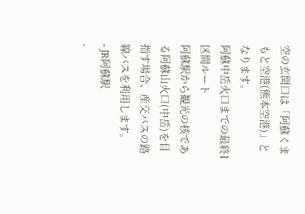空の玄関口は「阿蘇くまもと空港(熊本空港)」となります。
阿蘇中岳火口までの最終1区間ルート
阿蘇駅から観光の核である阿蘇山火口(中岳)を目指す場合、産交バスの路線バスを利用します。
- JR阿蘇駅
-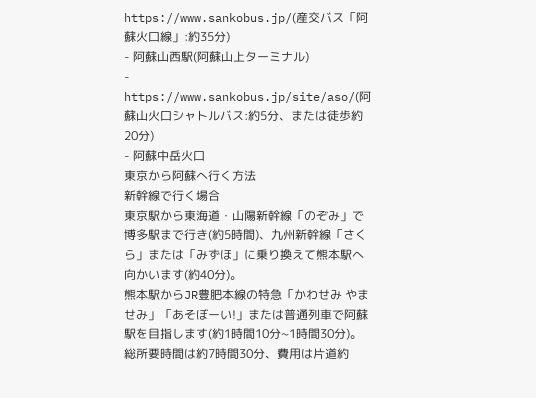https://www.sankobus.jp/(産交バス「阿蘇火口線」:約35分)
- 阿蘇山西駅(阿蘇山上ターミナル)
- https://www.sankobus.jp/site/aso/(阿蘇山火口シャトルバス:約5分、または徒歩約20分)
- 阿蘇中岳火口
東京から阿蘇へ行く方法
新幹線で行く場合
東京駅から東海道・山陽新幹線「のぞみ」で博多駅まで行き(約5時間)、九州新幹線「さくら」または「みずほ」に乗り換えて熊本駅へ向かいます(約40分)。
熊本駅からJR豊肥本線の特急「かわせみ やませみ」「あそぼーい!」または普通列車で阿蘇駅を目指します(約1時間10分~1時間30分)。
総所要時間は約7時間30分、費用は片道約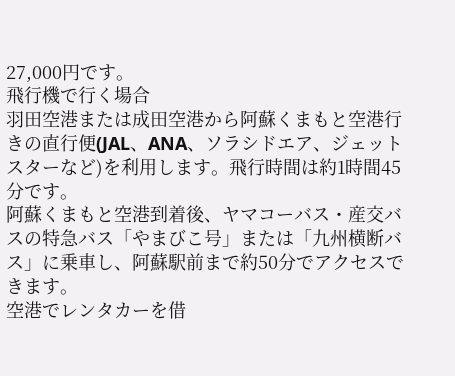27,000円です。
飛行機で行く場合
羽田空港または成田空港から阿蘇くまもと空港行きの直行便(JAL、ANA、ソラシドエア、ジェットスターなど)を利用します。飛行時間は約1時間45分です。
阿蘇くまもと空港到着後、ヤマコーバス・産交バスの特急バス「やまびこ号」または「九州横断バス」に乗車し、阿蘇駅前まで約50分でアクセスできます。
空港でレンタカーを借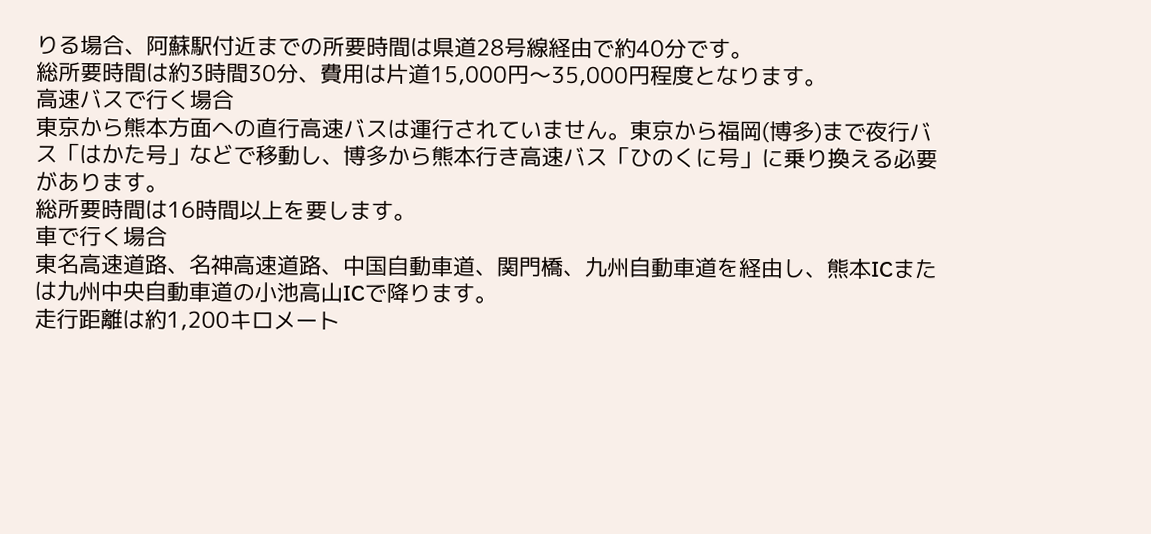りる場合、阿蘇駅付近までの所要時間は県道28号線経由で約40分です。
総所要時間は約3時間30分、費用は片道15,000円〜35,000円程度となります。
高速バスで行く場合
東京から熊本方面への直行高速バスは運行されていません。東京から福岡(博多)まで夜行バス「はかた号」などで移動し、博多から熊本行き高速バス「ひのくに号」に乗り換える必要があります。
総所要時間は16時間以上を要します。
車で行く場合
東名高速道路、名神高速道路、中国自動車道、関門橋、九州自動車道を経由し、熊本ICまたは九州中央自動車道の小池高山ICで降ります。
走行距離は約1,200キロメート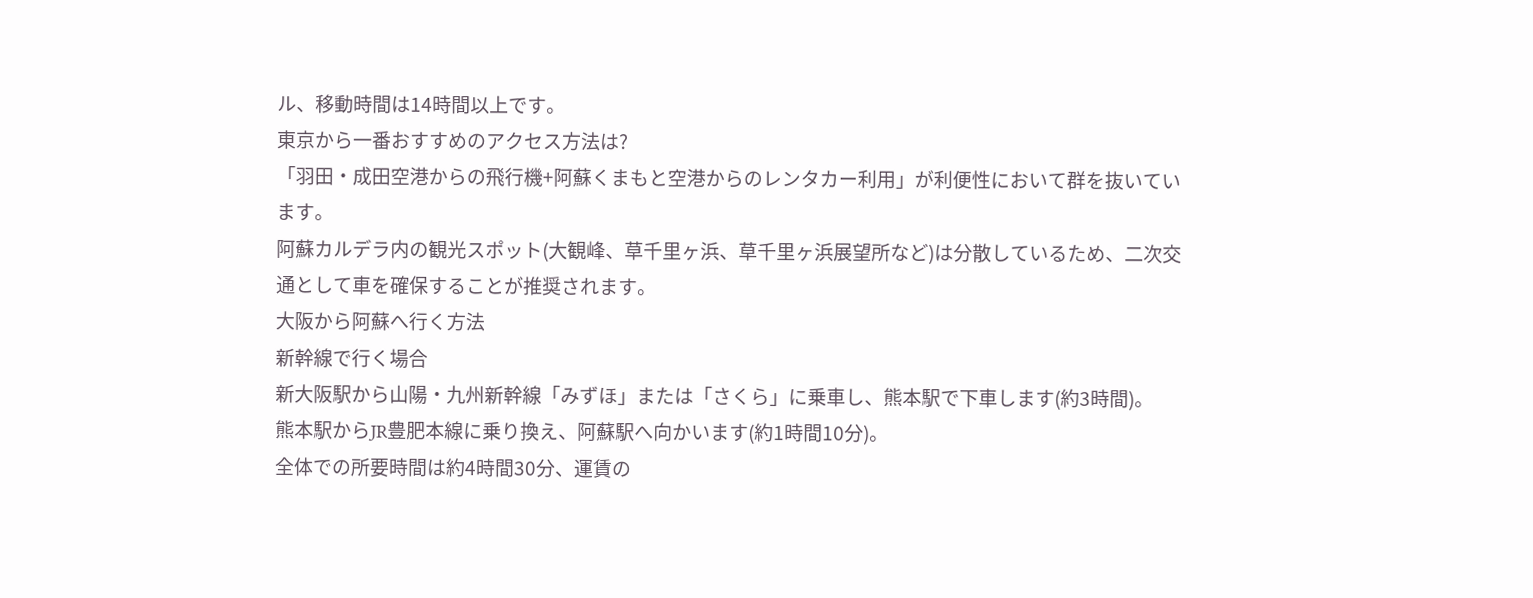ル、移動時間は14時間以上です。
東京から一番おすすめのアクセス方法は?
「羽田・成田空港からの飛行機+阿蘇くまもと空港からのレンタカー利用」が利便性において群を抜いています。
阿蘇カルデラ内の観光スポット(大観峰、草千里ヶ浜、草千里ヶ浜展望所など)は分散しているため、二次交通として車を確保することが推奨されます。
大阪から阿蘇へ行く方法
新幹線で行く場合
新大阪駅から山陽・九州新幹線「みずほ」または「さくら」に乗車し、熊本駅で下車します(約3時間)。
熊本駅からJR豊肥本線に乗り換え、阿蘇駅へ向かいます(約1時間10分)。
全体での所要時間は約4時間30分、運賃の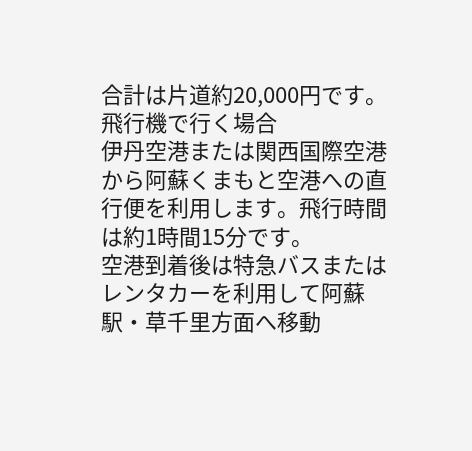合計は片道約20,000円です。
飛行機で行く場合
伊丹空港または関西国際空港から阿蘇くまもと空港への直行便を利用します。飛行時間は約1時間15分です。
空港到着後は特急バスまたはレンタカーを利用して阿蘇駅・草千里方面へ移動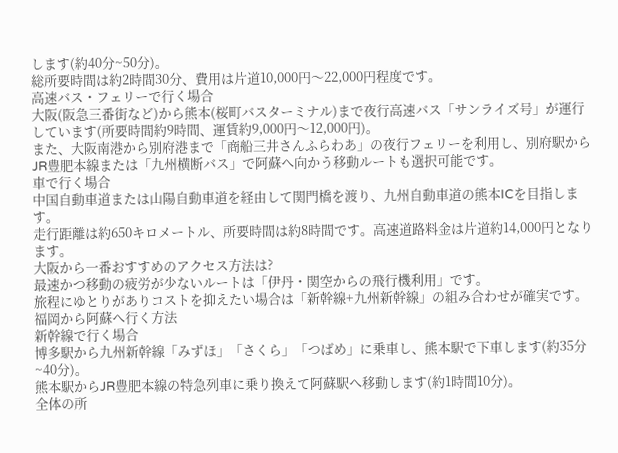します(約40分~50分)。
総所要時間は約2時間30分、費用は片道10,000円〜22,000円程度です。
高速バス・フェリーで行く場合
大阪(阪急三番街など)から熊本(桜町バスターミナル)まで夜行高速バス「サンライズ号」が運行しています(所要時間約9時間、運賃約9,000円〜12,000円)。
また、大阪南港から別府港まで「商船三井さんふらわあ」の夜行フェリーを利用し、別府駅からJR豊肥本線または「九州横断バス」で阿蘇へ向かう移動ルートも選択可能です。
車で行く場合
中国自動車道または山陽自動車道を経由して関門橋を渡り、九州自動車道の熊本ICを目指します。
走行距離は約650キロメートル、所要時間は約8時間です。高速道路料金は片道約14,000円となります。
大阪から一番おすすめのアクセス方法は?
最速かつ移動の疲労が少ないルートは「伊丹・関空からの飛行機利用」です。
旅程にゆとりがありコストを抑えたい場合は「新幹線+九州新幹線」の組み合わせが確実です。
福岡から阿蘇へ行く方法
新幹線で行く場合
博多駅から九州新幹線「みずほ」「さくら」「つばめ」に乗車し、熊本駅で下車します(約35分~40分)。
熊本駅からJR豊肥本線の特急列車に乗り換えて阿蘇駅へ移動します(約1時間10分)。
全体の所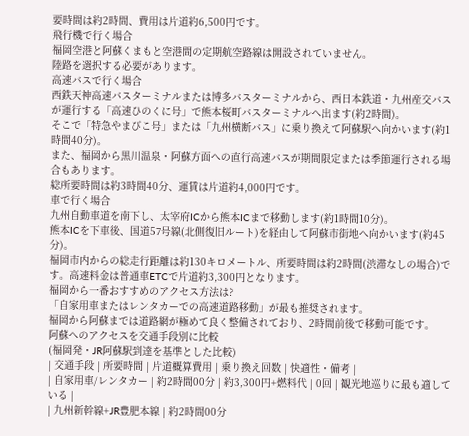要時間は約2時間、費用は片道約6,500円です。
飛行機で行く場合
福岡空港と阿蘇くまもと空港間の定期航空路線は開設されていません。
陸路を選択する必要があります。
高速バスで行く場合
西鉄天神高速バスターミナルまたは博多バスターミナルから、西日本鉄道・九州産交バスが運行する「高速ひのくに号」で熊本桜町バスターミナルへ出ます(約2時間)。
そこで「特急やまびこ号」または「九州横断バス」に乗り換えて阿蘇駅へ向かいます(約1時間40分)。
また、福岡から黒川温泉・阿蘇方面への直行高速バスが期間限定または季節運行される場合もあります。
総所要時間は約3時間40分、運賃は片道約4,000円です。
車で行く場合
九州自動車道を南下し、太宰府ICから熊本ICまで移動します(約1時間10分)。
熊本ICを下車後、国道57号線(北側復旧ルート)を経由して阿蘇市街地へ向かいます(約45分)。
福岡市内からの総走行距離は約130キロメートル、所要時間は約2時間(渋滞なしの場合)です。高速料金は普通車ETCで片道約3,300円となります。
福岡から一番おすすめのアクセス方法は?
「自家用車またはレンタカーでの高速道路移動」が最も推奨されます。
福岡から阿蘇までは道路網が極めて良く整備されており、2時間前後で移動可能です。
阿蘇へのアクセスを交通手段別に比較
(福岡発・JR阿蘇駅到達を基準とした比較)
| 交通手段 | 所要時間 | 片道概算費用 | 乗り換え回数 | 快適性・備考 |
| 自家用車/レンタカー | 約2時間00分 | 約3,300円+燃料代 | 0回 | 観光地巡りに最も適している |
| 九州新幹線+JR豊肥本線 | 約2時間00分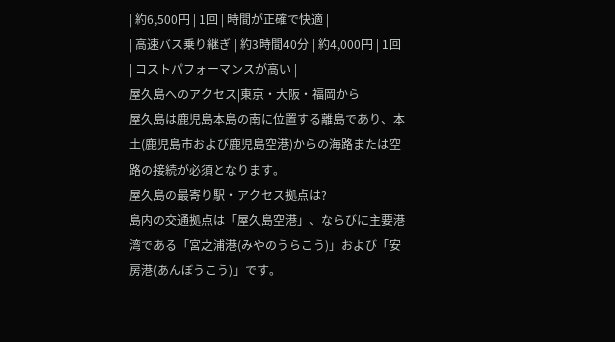| 約6,500円 | 1回 | 時間が正確で快適 |
| 高速バス乗り継ぎ | 約3時間40分 | 約4,000円 | 1回 | コストパフォーマンスが高い |
屋久島へのアクセス|東京・大阪・福岡から
屋久島は鹿児島本島の南に位置する離島であり、本土(鹿児島市および鹿児島空港)からの海路または空路の接続が必須となります。
屋久島の最寄り駅・アクセス拠点は?
島内の交通拠点は「屋久島空港」、ならびに主要港湾である「宮之浦港(みやのうらこう)」および「安房港(あんぼうこう)」です。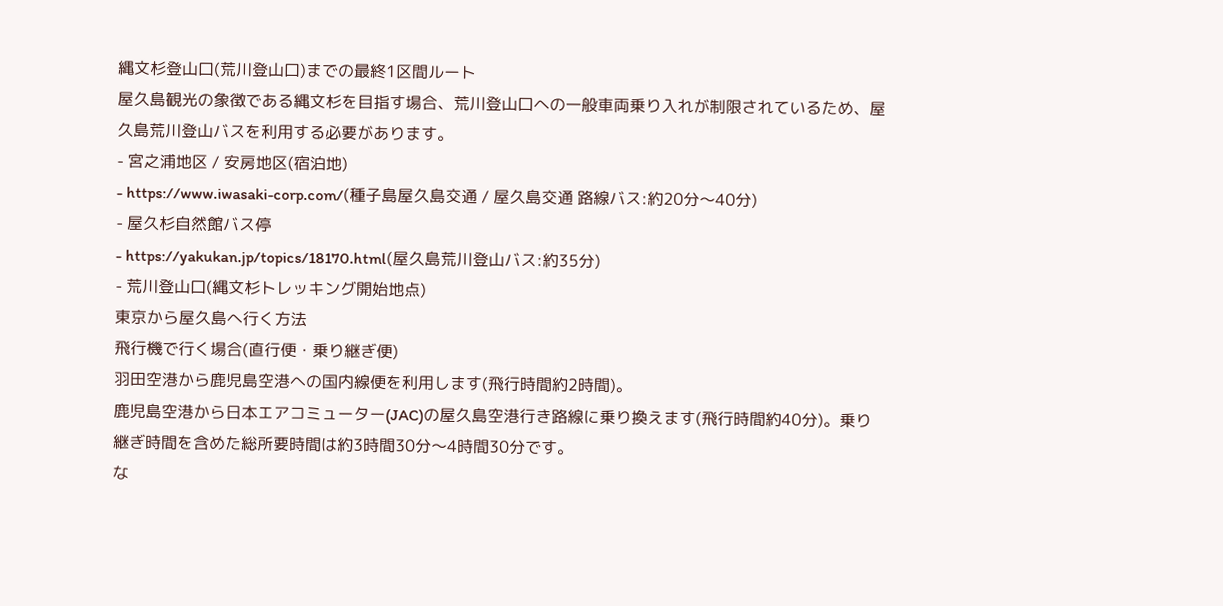縄文杉登山口(荒川登山口)までの最終1区間ルート
屋久島観光の象徴である縄文杉を目指す場合、荒川登山口への一般車両乗り入れが制限されているため、屋久島荒川登山バスを利用する必要があります。
- 宮之浦地区 / 安房地区(宿泊地)
- https://www.iwasaki-corp.com/(種子島屋久島交通 / 屋久島交通 路線バス:約20分〜40分)
- 屋久杉自然館バス停
- https://yakukan.jp/topics/18170.html(屋久島荒川登山バス:約35分)
- 荒川登山口(縄文杉トレッキング開始地点)
東京から屋久島へ行く方法
飛行機で行く場合(直行便・乗り継ぎ便)
羽田空港から鹿児島空港への国内線便を利用します(飛行時間約2時間)。
鹿児島空港から日本エアコミューター(JAC)の屋久島空港行き路線に乗り換えます(飛行時間約40分)。乗り継ぎ時間を含めた総所要時間は約3時間30分〜4時間30分です。
な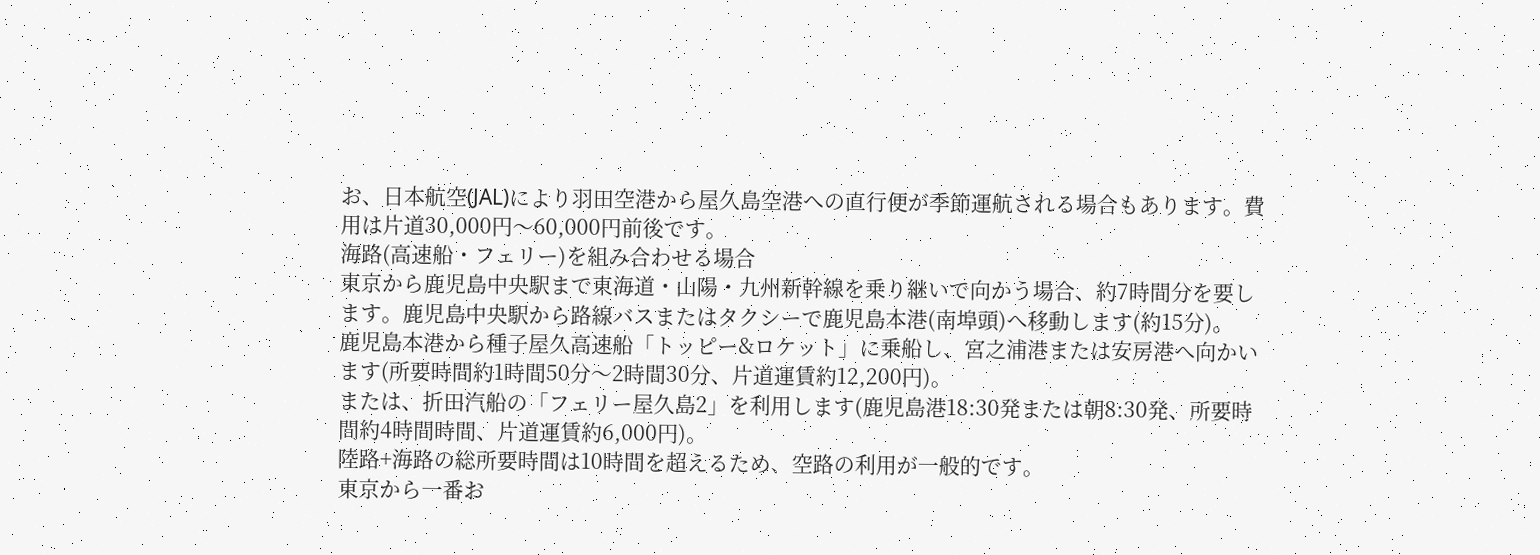お、日本航空(JAL)により羽田空港から屋久島空港への直行便が季節運航される場合もあります。費用は片道30,000円〜60,000円前後です。
海路(高速船・フェリー)を組み合わせる場合
東京から鹿児島中央駅まで東海道・山陽・九州新幹線を乗り継いで向かう場合、約7時間分を要します。鹿児島中央駅から路線バスまたはタクシーで鹿児島本港(南埠頭)へ移動します(約15分)。
鹿児島本港から種子屋久高速船「トッピー&ロケット」に乗船し、宮之浦港または安房港へ向かいます(所要時間約1時間50分〜2時間30分、片道運賃約12,200円)。
または、折田汽船の「フェリー屋久島2」を利用します(鹿児島港18:30発または朝8:30発、所要時間約4時間時間、片道運賃約6,000円)。
陸路+海路の総所要時間は10時間を超えるため、空路の利用が一般的です。
東京から一番お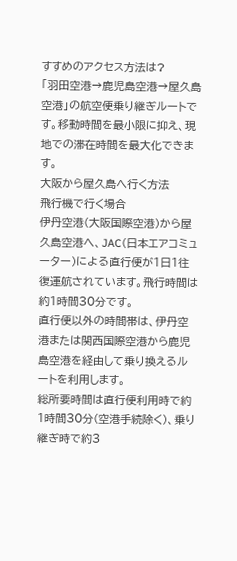すすめのアクセス方法は?
「羽田空港→鹿児島空港→屋久島空港」の航空便乗り継ぎルートです。移動時間を最小限に抑え、現地での滞在時間を最大化できます。
大阪から屋久島へ行く方法
飛行機で行く場合
伊丹空港(大阪国際空港)から屋久島空港へ、JAC(日本エアコミューター)による直行便が1日1往復運航されています。飛行時間は約1時間30分です。
直行便以外の時間帯は、伊丹空港または関西国際空港から鹿児島空港を経由して乗り換えるルートを利用します。
総所要時間は直行便利用時で約1時間30分(空港手続除く)、乗り継ぎ時で約3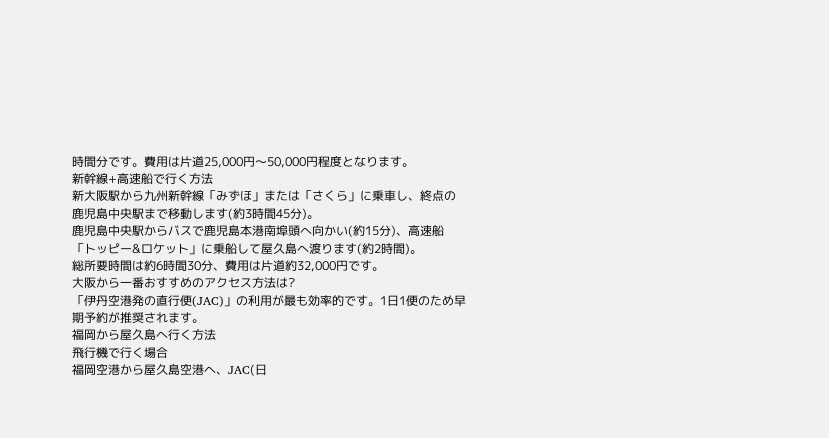時間分です。費用は片道25,000円〜50,000円程度となります。
新幹線+高速船で行く方法
新大阪駅から九州新幹線「みずほ」または「さくら」に乗車し、終点の鹿児島中央駅まで移動します(約3時間45分)。
鹿児島中央駅からバスで鹿児島本港南埠頭へ向かい(約15分)、高速船「トッピー&ロケット」に乗船して屋久島へ渡ります(約2時間)。
総所要時間は約6時間30分、費用は片道約32,000円です。
大阪から一番おすすめのアクセス方法は?
「伊丹空港発の直行便(JAC)」の利用が最も効率的です。1日1便のため早期予約が推奨されます。
福岡から屋久島へ行く方法
飛行機で行く場合
福岡空港から屋久島空港へ、JAC(日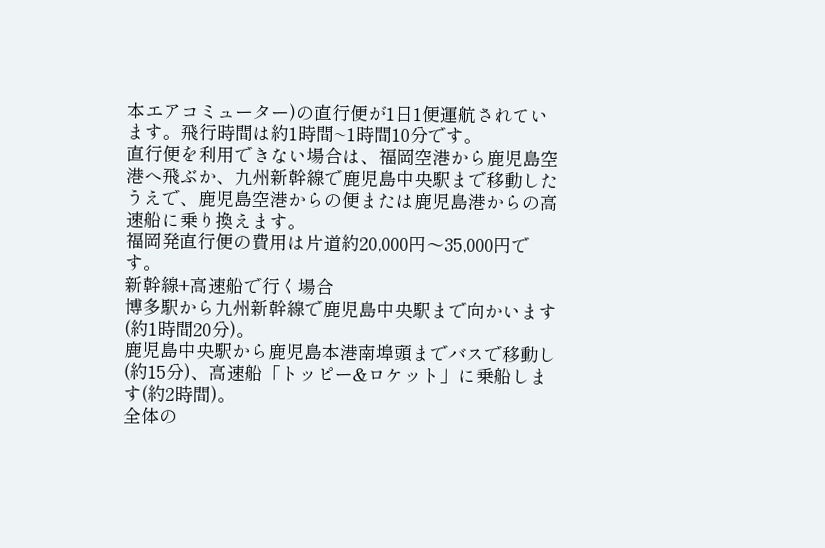本エアコミューター)の直行便が1日1便運航されています。飛行時間は約1時間~1時間10分です。
直行便を利用できない場合は、福岡空港から鹿児島空港へ飛ぶか、九州新幹線で鹿児島中央駅まで移動したうえで、鹿児島空港からの便または鹿児島港からの高速船に乗り換えます。
福岡発直行便の費用は片道約20,000円〜35,000円です。
新幹線+高速船で行く場合
博多駅から九州新幹線で鹿児島中央駅まで向かいます(約1時間20分)。
鹿児島中央駅から鹿児島本港南埠頭までバスで移動し(約15分)、高速船「トッピー&ロケット」に乗船します(約2時間)。
全体の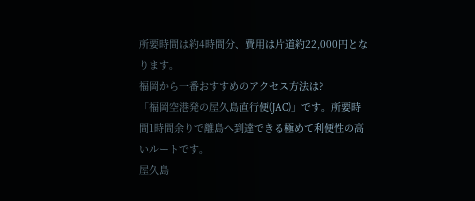所要時間は約4時間分、費用は片道約22,000円となります。
福岡から一番おすすめのアクセス方法は?
「福岡空港発の屋久島直行便(JAC)」です。所要時間1時間余りで離島へ到達できる極めて利便性の高いルートです。
屋久島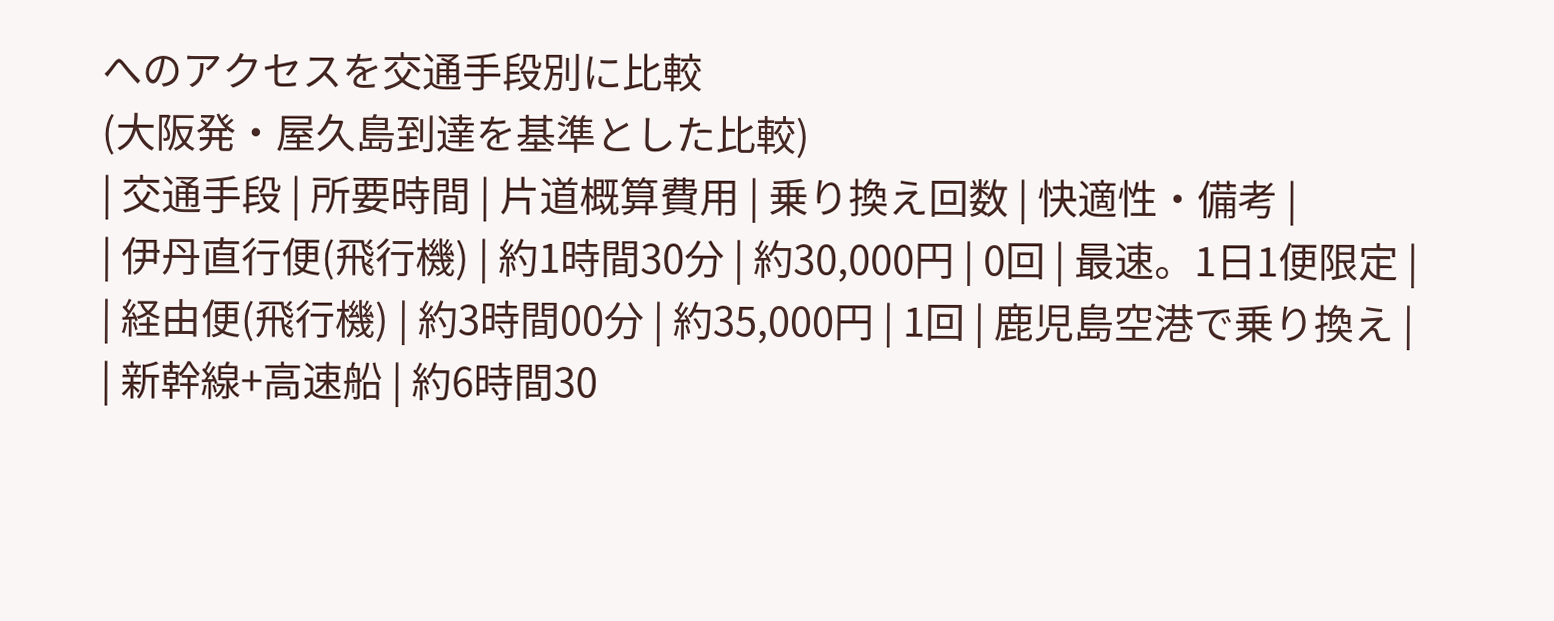へのアクセスを交通手段別に比較
(大阪発・屋久島到達を基準とした比較)
| 交通手段 | 所要時間 | 片道概算費用 | 乗り換え回数 | 快適性・備考 |
| 伊丹直行便(飛行機) | 約1時間30分 | 約30,000円 | 0回 | 最速。1日1便限定 |
| 経由便(飛行機) | 約3時間00分 | 約35,000円 | 1回 | 鹿児島空港で乗り換え |
| 新幹線+高速船 | 約6時間30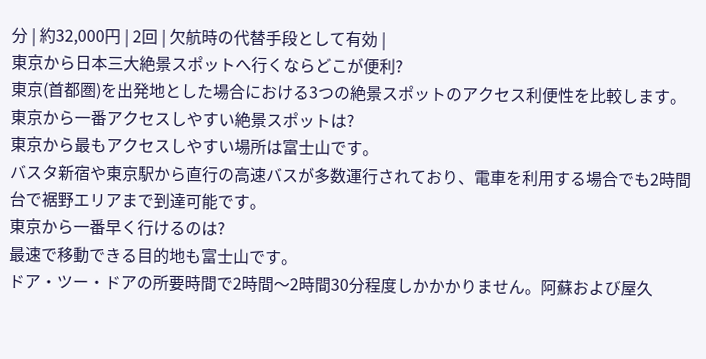分 | 約32,000円 | 2回 | 欠航時の代替手段として有効 |
東京から日本三大絶景スポットへ行くならどこが便利?
東京(首都圏)を出発地とした場合における3つの絶景スポットのアクセス利便性を比較します。
東京から一番アクセスしやすい絶景スポットは?
東京から最もアクセスしやすい場所は富士山です。
バスタ新宿や東京駅から直行の高速バスが多数運行されており、電車を利用する場合でも2時間台で裾野エリアまで到達可能です。
東京から一番早く行けるのは?
最速で移動できる目的地も富士山です。
ドア・ツー・ドアの所要時間で2時間〜2時間30分程度しかかかりません。阿蘇および屋久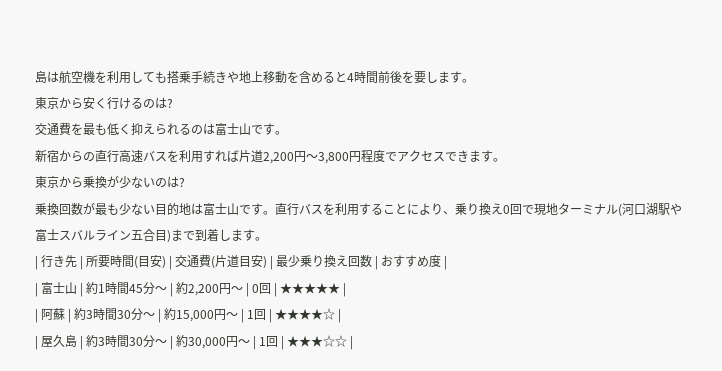島は航空機を利用しても搭乗手続きや地上移動を含めると4時間前後を要します。
東京から安く行けるのは?
交通費を最も低く抑えられるのは富士山です。
新宿からの直行高速バスを利用すれば片道2,200円〜3,800円程度でアクセスできます。
東京から乗換が少ないのは?
乗換回数が最も少ない目的地は富士山です。直行バスを利用することにより、乗り換え0回で現地ターミナル(河口湖駅や富士スバルライン五合目)まで到着します。
| 行き先 | 所要時間(目安) | 交通費(片道目安) | 最少乗り換え回数 | おすすめ度 |
| 富士山 | 約1時間45分〜 | 約2,200円〜 | 0回 | ★★★★★ |
| 阿蘇 | 約3時間30分〜 | 約15,000円〜 | 1回 | ★★★★☆ |
| 屋久島 | 約3時間30分〜 | 約30,000円〜 | 1回 | ★★★☆☆ |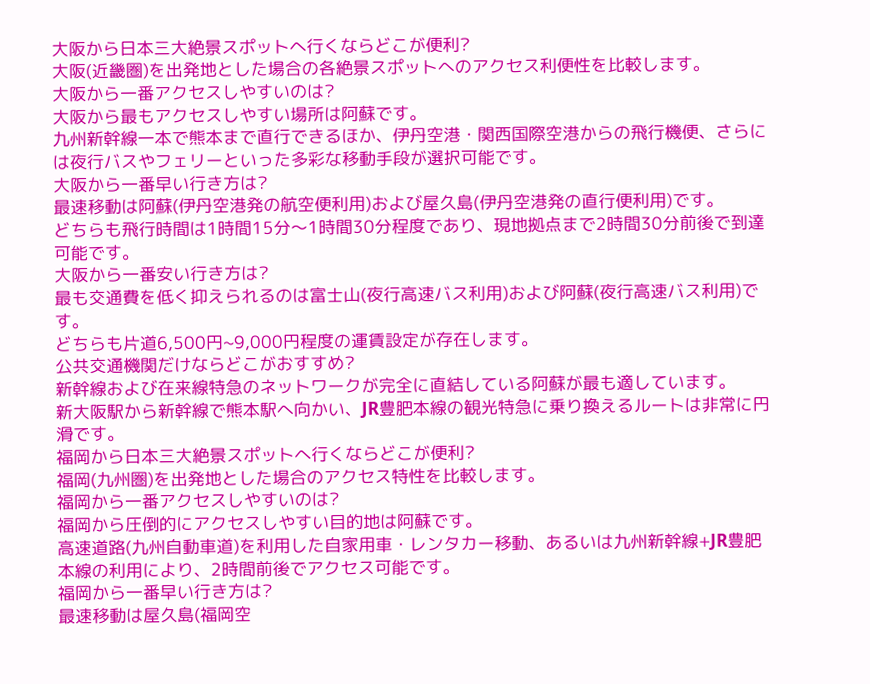大阪から日本三大絶景スポットへ行くならどこが便利?
大阪(近畿圏)を出発地とした場合の各絶景スポットへのアクセス利便性を比較します。
大阪から一番アクセスしやすいのは?
大阪から最もアクセスしやすい場所は阿蘇です。
九州新幹線一本で熊本まで直行できるほか、伊丹空港・関西国際空港からの飛行機便、さらには夜行バスやフェリーといった多彩な移動手段が選択可能です。
大阪から一番早い行き方は?
最速移動は阿蘇(伊丹空港発の航空便利用)および屋久島(伊丹空港発の直行便利用)です。
どちらも飛行時間は1時間15分〜1時間30分程度であり、現地拠点まで2時間30分前後で到達可能です。
大阪から一番安い行き方は?
最も交通費を低く抑えられるのは富士山(夜行高速バス利用)および阿蘇(夜行高速バス利用)です。
どちらも片道6,500円~9,000円程度の運賃設定が存在します。
公共交通機関だけならどこがおすすめ?
新幹線および在来線特急のネットワークが完全に直結している阿蘇が最も適しています。
新大阪駅から新幹線で熊本駅へ向かい、JR豊肥本線の観光特急に乗り換えるルートは非常に円滑です。
福岡から日本三大絶景スポットへ行くならどこが便利?
福岡(九州圏)を出発地とした場合のアクセス特性を比較します。
福岡から一番アクセスしやすいのは?
福岡から圧倒的にアクセスしやすい目的地は阿蘇です。
高速道路(九州自動車道)を利用した自家用車・レンタカー移動、あるいは九州新幹線+JR豊肥本線の利用により、2時間前後でアクセス可能です。
福岡から一番早い行き方は?
最速移動は屋久島(福岡空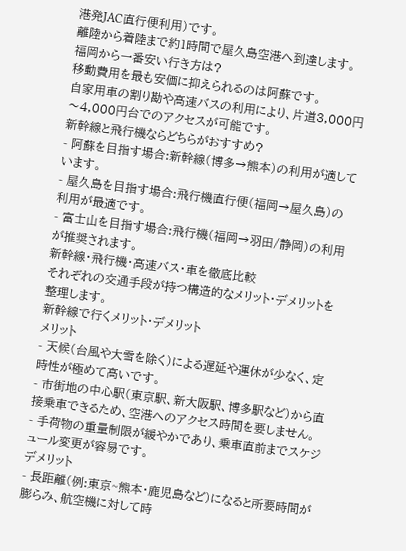港発JAC直行便利用)です。
離陸から着陸まで約1時間で屋久島空港へ到達します。
福岡から一番安い行き方は?
移動費用を最も安価に抑えられるのは阿蘇です。
自家用車の割り勘や高速バスの利用により、片道3,000円〜4,000円台でのアクセスが可能です。
新幹線と飛行機ならどちらがおすすめ?
- 阿蘇を目指す場合:新幹線(博多→熊本)の利用が適しています。
- 屋久島を目指す場合:飛行機直行便(福岡→屋久島)の利用が最適です。
- 富士山を目指す場合:飛行機(福岡→羽田/静岡)の利用が推奨されます。
新幹線・飛行機・高速バス・車を徹底比較
それぞれの交通手段が持つ構造的なメリット・デメリットを整理します。
新幹線で行くメリット・デメリット
メリット
- 天候(台風や大雪を除く)による遅延や運休が少なく、定時性が極めて高いです。
- 市街地の中心駅(東京駅、新大阪駅、博多駅など)から直接乗車できるため、空港へのアクセス時間を要しません。
- 手荷物の重量制限が緩やかであり、乗車直前までスケジュール変更が容易です。
デメリット
- 長距離(例:東京~熊本・鹿児島など)になると所要時間が膨らみ、航空機に対して時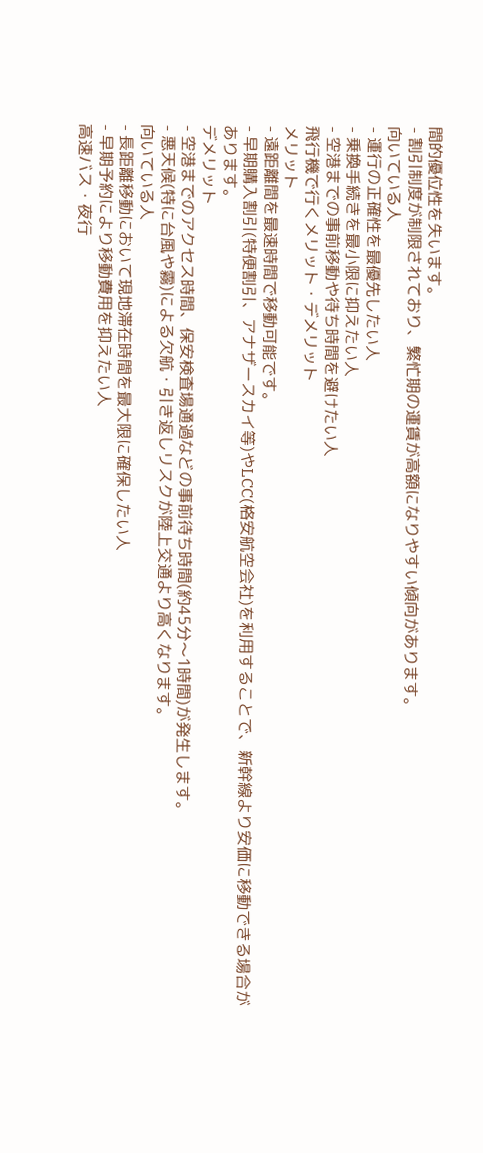間的優位性を失います。
- 割引制度が制限されており、繁忙期の運賃が高額になりやすい傾向があります。
向いている人
- 運行の正確性を最優先したい人
- 乗換手続きを最小限に抑えたい人
- 空港までの事前移動や待ち時間を避けたい人
飛行機で行くメリット・デメリット
メリット
- 遠距離間を最速時間で移動可能です。
- 早期購入割引(特便割引、アナザースカイ等)やLCC(格安航空会社)を利用することで、新幹線より安価に移動できる場合があります。
デメリット
- 空港までのアクセス時間、保安検査場通過などの事前待ち時間(約45分〜1時間)が発生します。
- 悪天候(特に台風や霧)による欠航・引き返しリスクが陸上交通より高くなります。
向いている人
- 長距離移動において現地滞在時間を最大限に確保したい人
- 早期予約により移動費用を抑えたい人
高速バス・夜行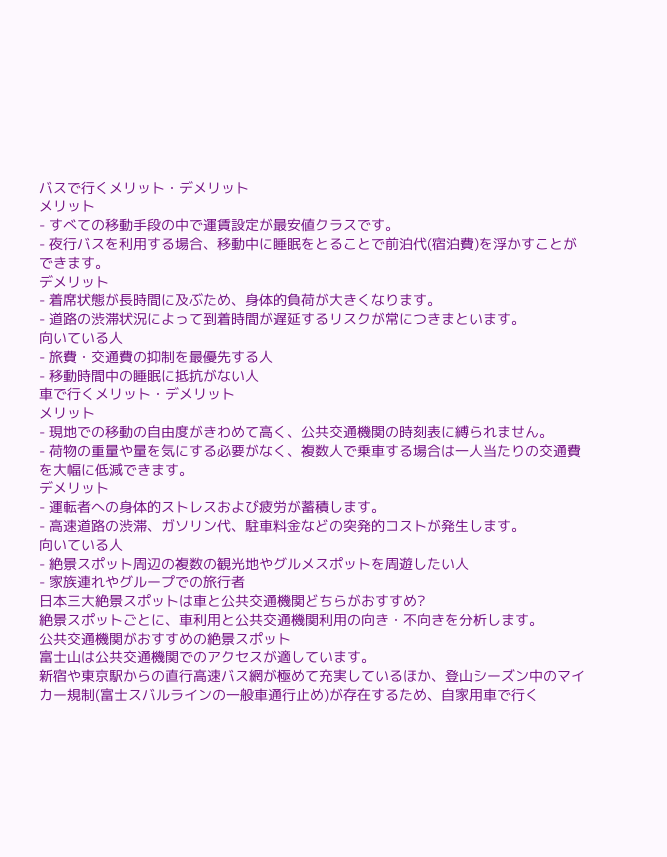バスで行くメリット・デメリット
メリット
- すべての移動手段の中で運賃設定が最安値クラスです。
- 夜行バスを利用する場合、移動中に睡眠をとることで前泊代(宿泊費)を浮かすことができます。
デメリット
- 着席状態が長時間に及ぶため、身体的負荷が大きくなります。
- 道路の渋滞状況によって到着時間が遅延するリスクが常につきまといます。
向いている人
- 旅費・交通費の抑制を最優先する人
- 移動時間中の睡眠に抵抗がない人
車で行くメリット・デメリット
メリット
- 現地での移動の自由度がきわめて高く、公共交通機関の時刻表に縛られません。
- 荷物の重量や量を気にする必要がなく、複数人で乗車する場合は一人当たりの交通費を大幅に低減できます。
デメリット
- 運転者への身体的ストレスおよび疲労が蓄積します。
- 高速道路の渋滞、ガソリン代、駐車料金などの突発的コストが発生します。
向いている人
- 絶景スポット周辺の複数の観光地やグルメスポットを周遊したい人
- 家族連れやグループでの旅行者
日本三大絶景スポットは車と公共交通機関どちらがおすすめ?
絶景スポットごとに、車利用と公共交通機関利用の向き・不向きを分析します。
公共交通機関がおすすめの絶景スポット
富士山は公共交通機関でのアクセスが適しています。
新宿や東京駅からの直行高速バス網が極めて充実しているほか、登山シーズン中のマイカー規制(富士スバルラインの一般車通行止め)が存在するため、自家用車で行く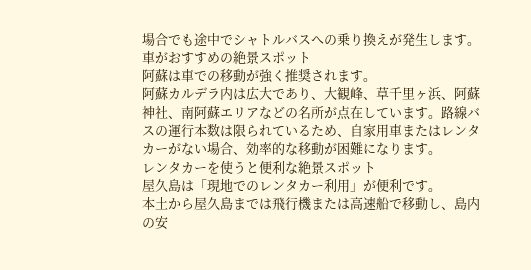場合でも途中でシャトルバスへの乗り換えが発生します。
車がおすすめの絶景スポット
阿蘇は車での移動が強く推奨されます。
阿蘇カルデラ内は広大であり、大観峰、草千里ヶ浜、阿蘇神社、南阿蘇エリアなどの名所が点在しています。路線バスの運行本数は限られているため、自家用車またはレンタカーがない場合、効率的な移動が困難になります。
レンタカーを使うと便利な絶景スポット
屋久島は「現地でのレンタカー利用」が便利です。
本土から屋久島までは飛行機または高速船で移動し、島内の安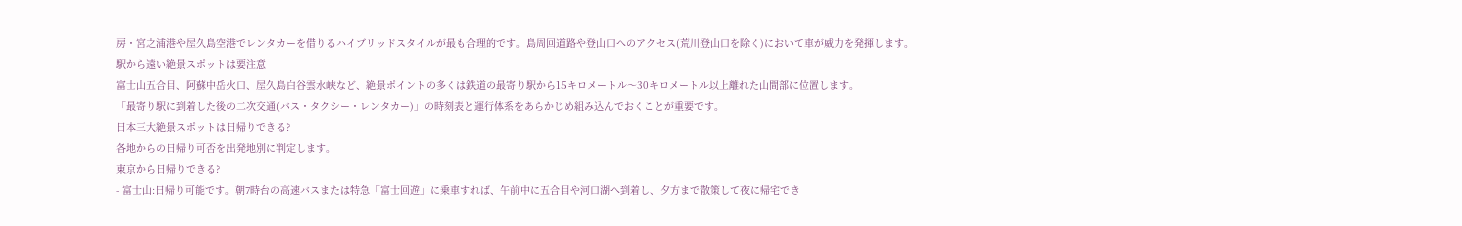房・宮之浦港や屋久島空港でレンタカーを借りるハイブリッドスタイルが最も合理的です。島周回道路や登山口へのアクセス(荒川登山口を除く)において車が威力を発揮します。
駅から遠い絶景スポットは要注意
富士山五合目、阿蘇中岳火口、屋久島白谷雲水峡など、絶景ポイントの多くは鉄道の最寄り駅から15キロメートル〜30キロメートル以上離れた山間部に位置します。
「最寄り駅に到着した後の二次交通(バス・タクシー・レンタカー)」の時刻表と運行体系をあらかじめ組み込んでおくことが重要です。
日本三大絶景スポットは日帰りできる?
各地からの日帰り可否を出発地別に判定します。
東京から日帰りできる?
- 富士山:日帰り可能です。朝7時台の高速バスまたは特急「富士回遊」に乗車すれば、午前中に五合目や河口湖へ到着し、夕方まで散策して夜に帰宅でき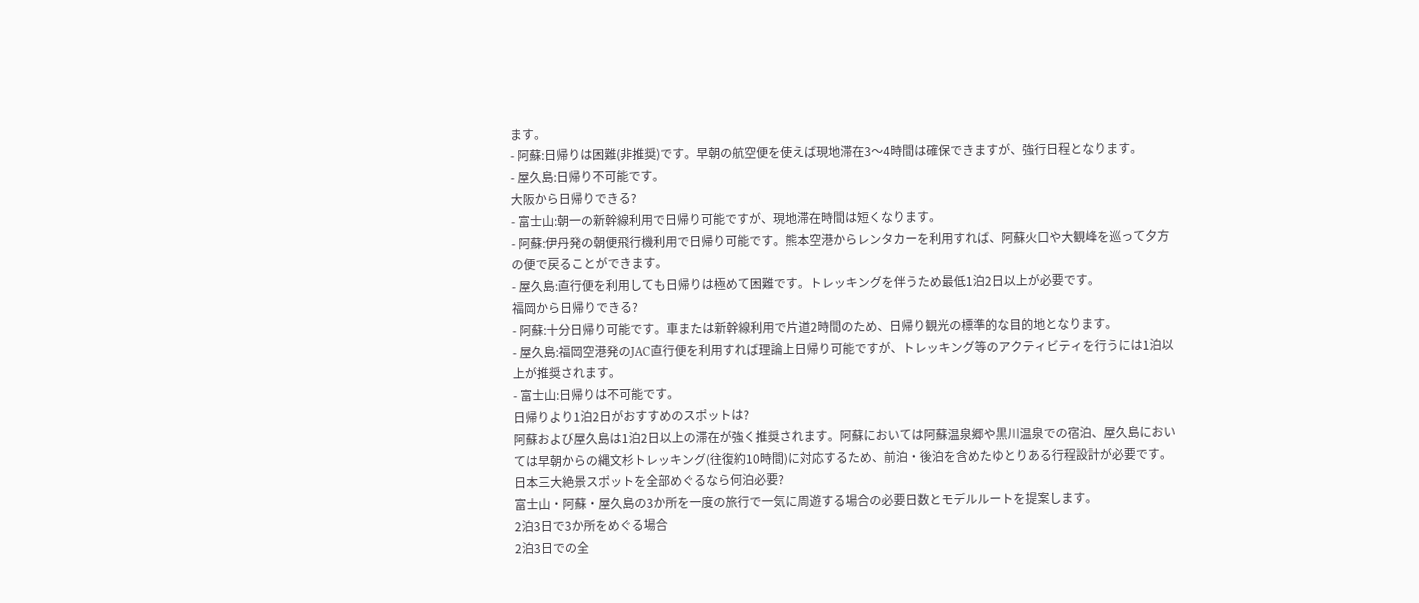ます。
- 阿蘇:日帰りは困難(非推奨)です。早朝の航空便を使えば現地滞在3〜4時間は確保できますが、強行日程となります。
- 屋久島:日帰り不可能です。
大阪から日帰りできる?
- 富士山:朝一の新幹線利用で日帰り可能ですが、現地滞在時間は短くなります。
- 阿蘇:伊丹発の朝便飛行機利用で日帰り可能です。熊本空港からレンタカーを利用すれば、阿蘇火口や大観峰を巡って夕方の便で戻ることができます。
- 屋久島:直行便を利用しても日帰りは極めて困難です。トレッキングを伴うため最低1泊2日以上が必要です。
福岡から日帰りできる?
- 阿蘇:十分日帰り可能です。車または新幹線利用で片道2時間のため、日帰り観光の標準的な目的地となります。
- 屋久島:福岡空港発のJAC直行便を利用すれば理論上日帰り可能ですが、トレッキング等のアクティビティを行うには1泊以上が推奨されます。
- 富士山:日帰りは不可能です。
日帰りより1泊2日がおすすめのスポットは?
阿蘇および屋久島は1泊2日以上の滞在が強く推奨されます。阿蘇においては阿蘇温泉郷や黒川温泉での宿泊、屋久島においては早朝からの縄文杉トレッキング(往復約10時間)に対応するため、前泊・後泊を含めたゆとりある行程設計が必要です。
日本三大絶景スポットを全部めぐるなら何泊必要?
富士山・阿蘇・屋久島の3か所を一度の旅行で一気に周遊する場合の必要日数とモデルルートを提案します。
2泊3日で3か所をめぐる場合
2泊3日での全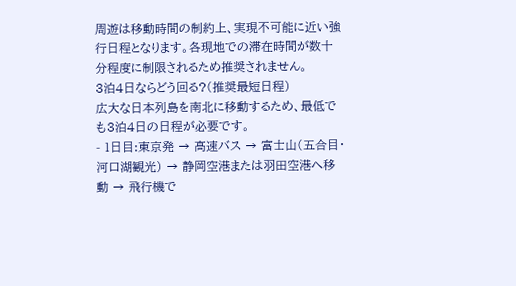周遊は移動時間の制約上、実現不可能に近い強行日程となります。各現地での滞在時間が数十分程度に制限されるため推奨されません。
3泊4日ならどう回る?(推奨最短日程)
広大な日本列島を南北に移動するため、最低でも3泊4日の日程が必要です。
- 1日目:東京発 → 高速バス → 富士山(五合目・河口湖観光) → 静岡空港または羽田空港へ移動 → 飛行機で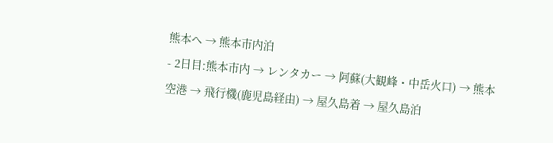熊本へ → 熊本市内泊
- 2日目:熊本市内 → レンタカー → 阿蘇(大観峰・中岳火口) → 熊本空港 → 飛行機(鹿児島経由) → 屋久島着 → 屋久島泊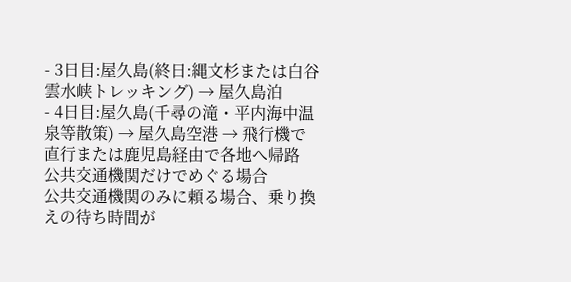- 3日目:屋久島(終日:縄文杉または白谷雲水峡トレッキング) → 屋久島泊
- 4日目:屋久島(千尋の滝・平内海中温泉等散策) → 屋久島空港 → 飛行機で直行または鹿児島経由で各地へ帰路
公共交通機関だけでめぐる場合
公共交通機関のみに頼る場合、乗り換えの待ち時間が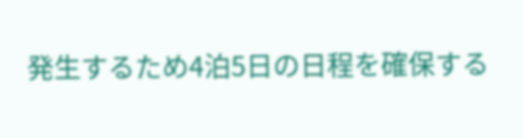発生するため4泊5日の日程を確保する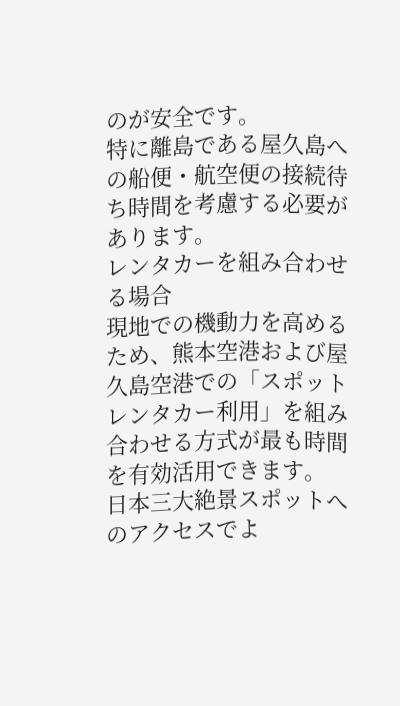のが安全です。
特に離島である屋久島への船便・航空便の接続待ち時間を考慮する必要があります。
レンタカーを組み合わせる場合
現地での機動力を高めるため、熊本空港および屋久島空港での「スポットレンタカー利用」を組み合わせる方式が最も時間を有効活用できます。
日本三大絶景スポットへのアクセスでよ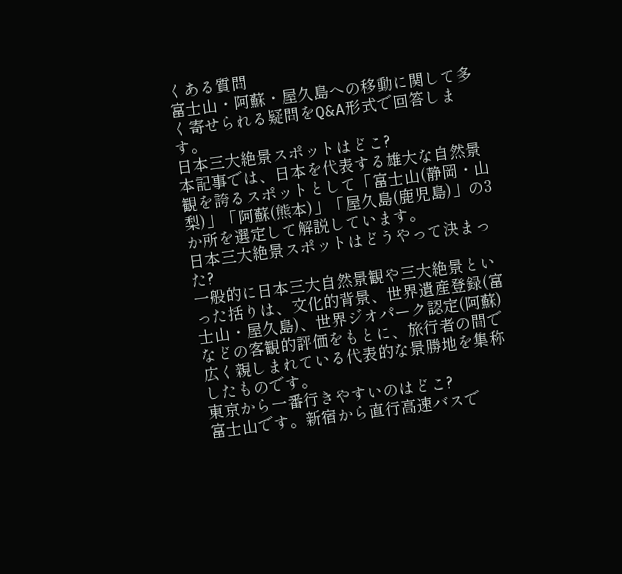くある質問
富士山・阿蘇・屋久島への移動に関して多く寄せられる疑問をQ&A形式で回答します。
日本三大絶景スポットはどこ?
本記事では、日本を代表する雄大な自然景観を誇るスポットとして「富士山(静岡・山梨)」「阿蘇(熊本)」「屋久島(鹿児島)」の3か所を選定して解説しています。
日本三大絶景スポットはどうやって決まった?
一般的に日本三大自然景観や三大絶景といった括りは、文化的背景、世界遺産登録(富士山・屋久島)、世界ジオパーク認定(阿蘇)などの客観的評価をもとに、旅行者の間で広く親しまれている代表的な景勝地を集称したものです。
東京から一番行きやすいのはどこ?
富士山です。新宿から直行高速バスで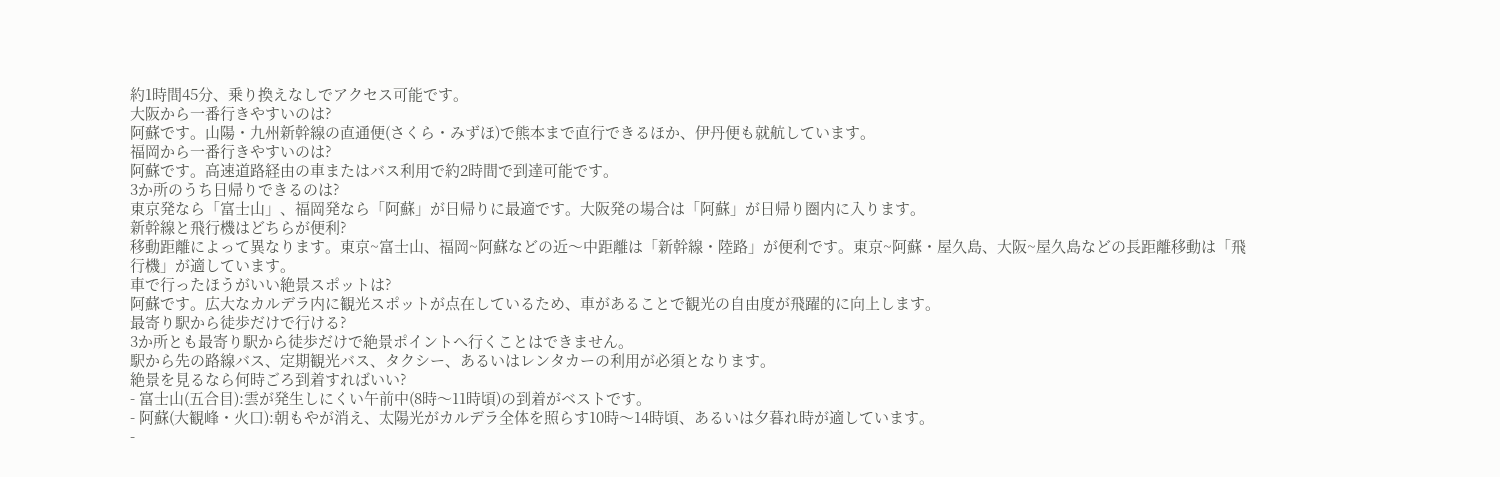約1時間45分、乗り換えなしでアクセス可能です。
大阪から一番行きやすいのは?
阿蘇です。山陽・九州新幹線の直通便(さくら・みずほ)で熊本まで直行できるほか、伊丹便も就航しています。
福岡から一番行きやすいのは?
阿蘇です。高速道路経由の車またはバス利用で約2時間で到達可能です。
3か所のうち日帰りできるのは?
東京発なら「富士山」、福岡発なら「阿蘇」が日帰りに最適です。大阪発の場合は「阿蘇」が日帰り圏内に入ります。
新幹線と飛行機はどちらが便利?
移動距離によって異なります。東京~富士山、福岡~阿蘇などの近〜中距離は「新幹線・陸路」が便利です。東京~阿蘇・屋久島、大阪~屋久島などの長距離移動は「飛行機」が適しています。
車で行ったほうがいい絶景スポットは?
阿蘇です。広大なカルデラ内に観光スポットが点在しているため、車があることで観光の自由度が飛躍的に向上します。
最寄り駅から徒歩だけで行ける?
3か所とも最寄り駅から徒歩だけで絶景ポイントへ行くことはできません。
駅から先の路線バス、定期観光バス、タクシー、あるいはレンタカーの利用が必須となります。
絶景を見るなら何時ごろ到着すればいい?
- 富士山(五合目):雲が発生しにくい午前中(8時〜11時頃)の到着がベストです。
- 阿蘇(大観峰・火口):朝もやが消え、太陽光がカルデラ全体を照らす10時〜14時頃、あるいは夕暮れ時が適しています。
-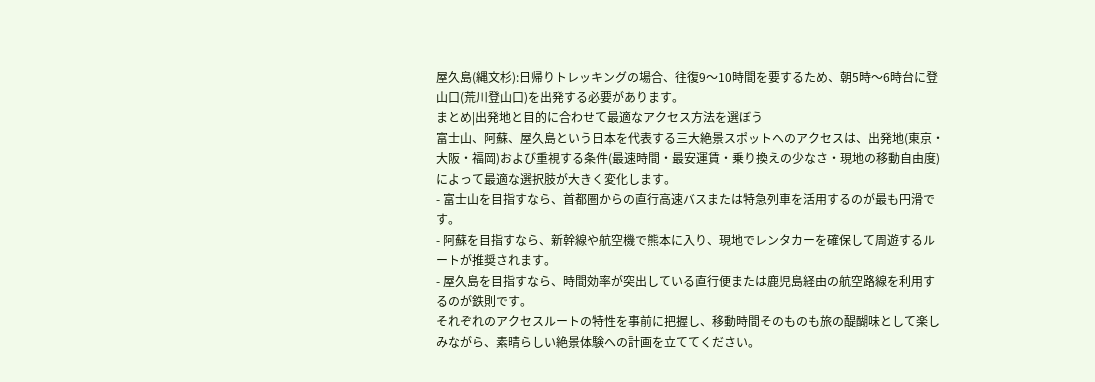屋久島(縄文杉):日帰りトレッキングの場合、往復9〜10時間を要するため、朝5時〜6時台に登山口(荒川登山口)を出発する必要があります。
まとめ|出発地と目的に合わせて最適なアクセス方法を選ぼう
富士山、阿蘇、屋久島という日本を代表する三大絶景スポットへのアクセスは、出発地(東京・大阪・福岡)および重視する条件(最速時間・最安運賃・乗り換えの少なさ・現地の移動自由度)によって最適な選択肢が大きく変化します。
- 富士山を目指すなら、首都圏からの直行高速バスまたは特急列車を活用するのが最も円滑です。
- 阿蘇を目指すなら、新幹線や航空機で熊本に入り、現地でレンタカーを確保して周遊するルートが推奨されます。
- 屋久島を目指すなら、時間効率が突出している直行便または鹿児島経由の航空路線を利用するのが鉄則です。
それぞれのアクセスルートの特性を事前に把握し、移動時間そのものも旅の醍醐味として楽しみながら、素晴らしい絶景体験への計画を立ててください。